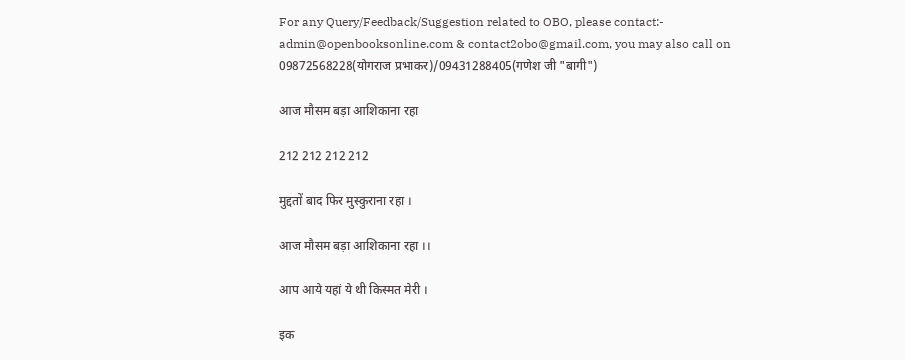For any Query/Feedback/Suggestion related to OBO, please contact:- admin@openbooksonline.com & contact2obo@gmail.com, you may also call on 09872568228(योगराज प्रभाकर)/09431288405(गणेश जी "बागी")

आज मौसम बड़ा आशिकाना रहा

212 212 212 212

मुद्दतों बाद फिर मुस्कुराना रहा ।

आज मौसम बड़ा आशिकाना रहा ।।

आप आये यहां ये थी किस्मत मेरी ।

इक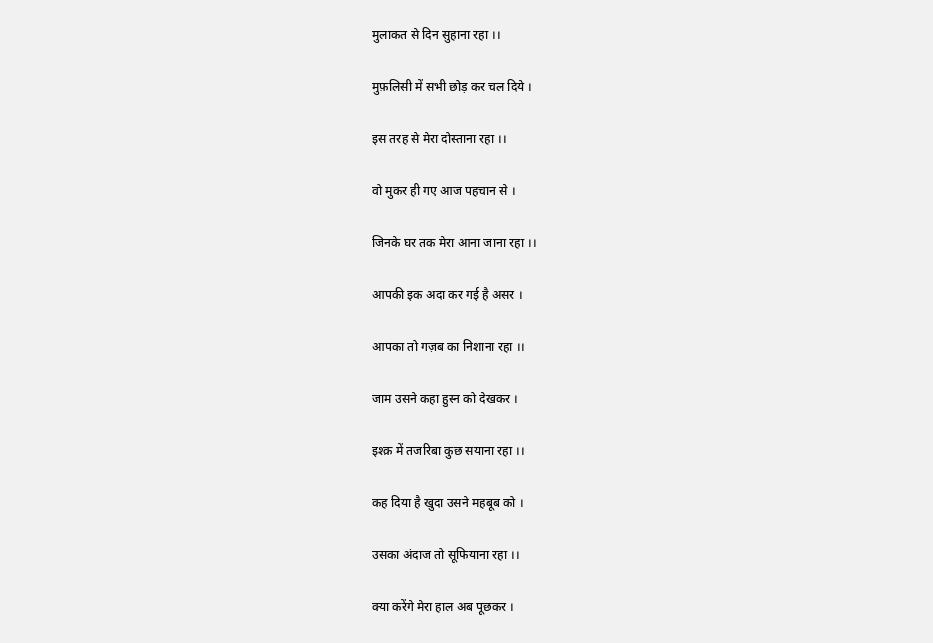मुलाकत से दिन सुहाना रहा ।।

मुफ़लिसी में सभी छोड़ कर चल दिये ।

इस तरह से मेरा दोस्ताना रहा ।।

वो मुकर ही गए आज पहचान से ।

जिनके घर तक मेरा आना जाना रहा ।।

आपकी इक अदा कर गई है असर ।

आपका तो गज़ब का निशाना रहा ।।

जाम उसने कहा हुस्न को देखकर ।

इश्क़ में तजरिबा कुछ सयाना रहा ।।

कह दिया है खुदा उसने महबूब को ।

उसका अंदाज तो सूफियाना रहा ।।

क्या करेंगे मेरा हाल अब पूछकर ।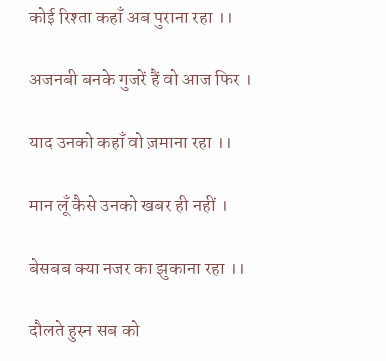कोई रिश्ता कहाँ अब पुराना रहा ।।

अजनबी बनके गुजरें हैं वो आज फिर ।

याद उनको कहाँ वो ज़माना रहा ।।

मान लूँ कैसे उनको खबर ही नहीं ।

बेसबब क्या नजर का झुकाना रहा ।।

दौलते हुस्न सब को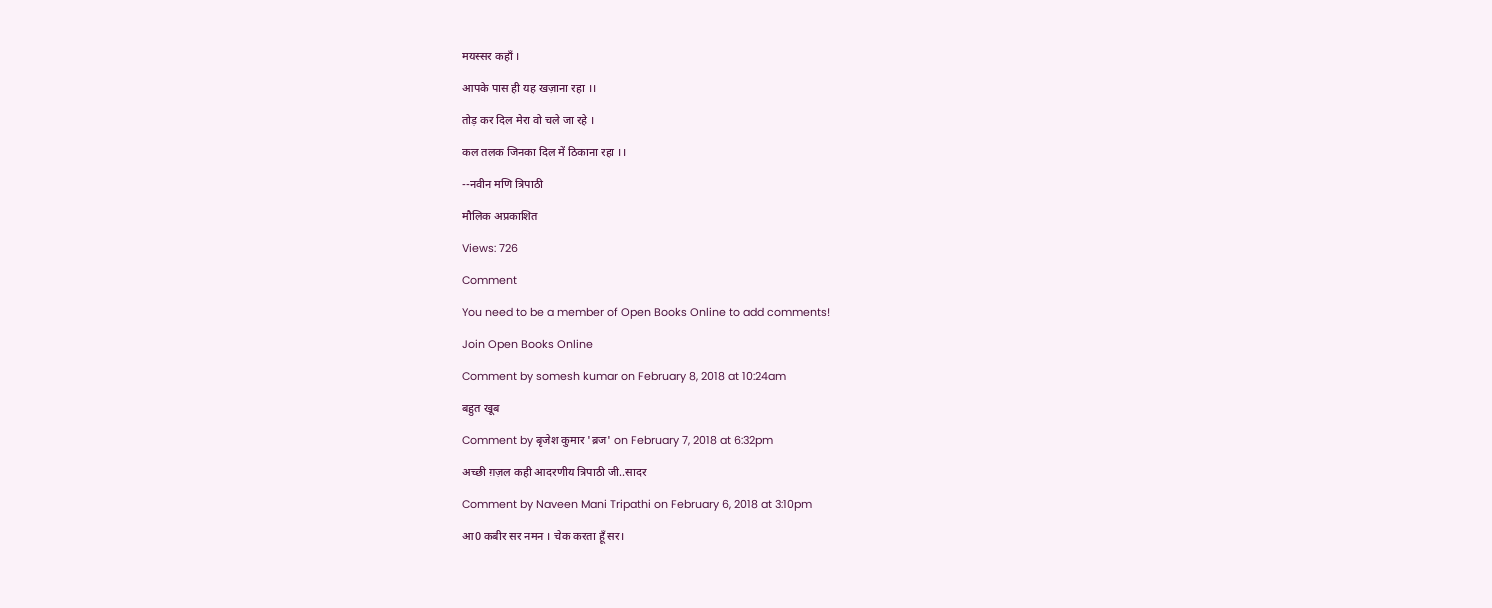मयस्सर कहाँ ।

आपके पास ही यह खज़ाना रहा ।।

तोड़ कर दिल मेरा वो चले जा रहे ।

कल तलक जिनका दिल में ठिकाना रहा ।।

--नवीन मणि त्रिपाठी

मौलिक अप्रकाशित

Views: 726

Comment

You need to be a member of Open Books Online to add comments!

Join Open Books Online

Comment by somesh kumar on February 8, 2018 at 10:24am

बहुत खूब

Comment by बृजेश कुमार 'ब्रज' on February 7, 2018 at 6:32pm

अच्छी ग़ज़ल कही आदरणीय त्रिपाठी जी..सादर

Comment by Naveen Mani Tripathi on February 6, 2018 at 3:10pm

आ0 कबीर सर नमन । चेक करता हूँ सर।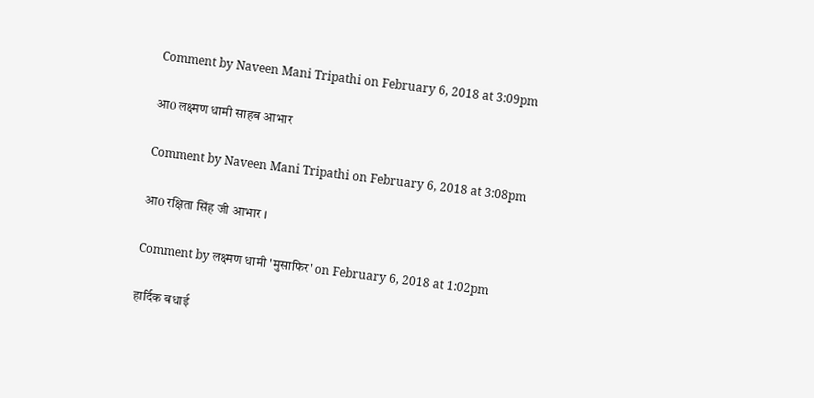Comment by Naveen Mani Tripathi on February 6, 2018 at 3:09pm

आ0 लक्ष्मण धामी साहब आभार

Comment by Naveen Mani Tripathi on February 6, 2018 at 3:08pm

आ0 रक्षिता सिंह जी आभार ।

Comment by लक्ष्मण धामी 'मुसाफिर' on February 6, 2018 at 1:02pm

हार्दिक बधाई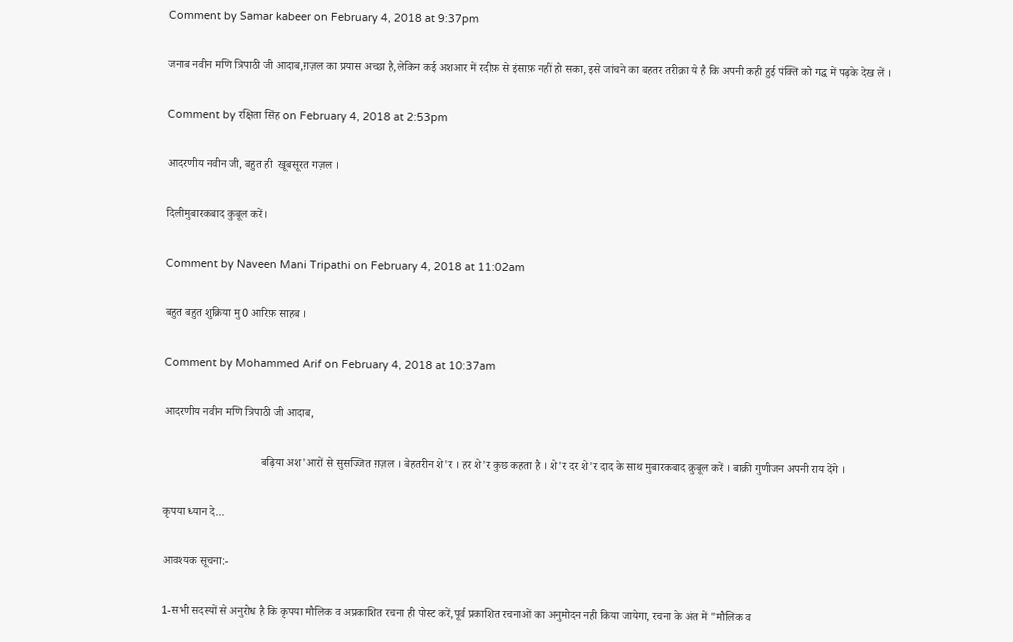Comment by Samar kabeer on February 4, 2018 at 9:37pm

जनाब नवीन मणि त्रिपाठी जी आदाब,ग़ज़ल का प्रयास अच्छा है,लेकिन कई अशआर में रदीफ़ से इंसाफ़ नहीं हो सका, इसे जांचने का बहतर तरीक़ा ये है कि अपनी कही हुई पंक्ति को गद्ध में पढ़के देख लें ।

Comment by रक्षिता सिंह on February 4, 2018 at 2:53pm

आदरणीय नवीन जी, बहुत ही  खूबसूरत गज़ल ।

दिलीमुबारकबाद कुबूल करें।

Comment by Naveen Mani Tripathi on February 4, 2018 at 11:02am

बहुत बहुत शुक्रिया मु0 आरिफ़ साहब ।

Comment by Mohammed Arif on February 4, 2018 at 10:37am

आदरणीय नवीन मणि त्रिपाठी जी आदाब,

                                  बढ़िया अश'आरों से सुसज्जित ग़ज़ल । बेहतरीन शे'र । हर शे'र कुछ कहता है । शे'र दर शे'र दाद के साथ मुबारकबाद क़ुबूल करें । बाक़ी गुणीजन अपनी राय देंगे ।

कृपया ध्यान दे...

आवश्यक सूचना:-

1-सभी सदस्यों से अनुरोध है कि कृपया मौलिक व अप्रकाशित रचना ही पोस्ट करें,पूर्व प्रकाशित रचनाओं का अनुमोदन नही किया जायेगा, रचना के अंत में "मौलिक व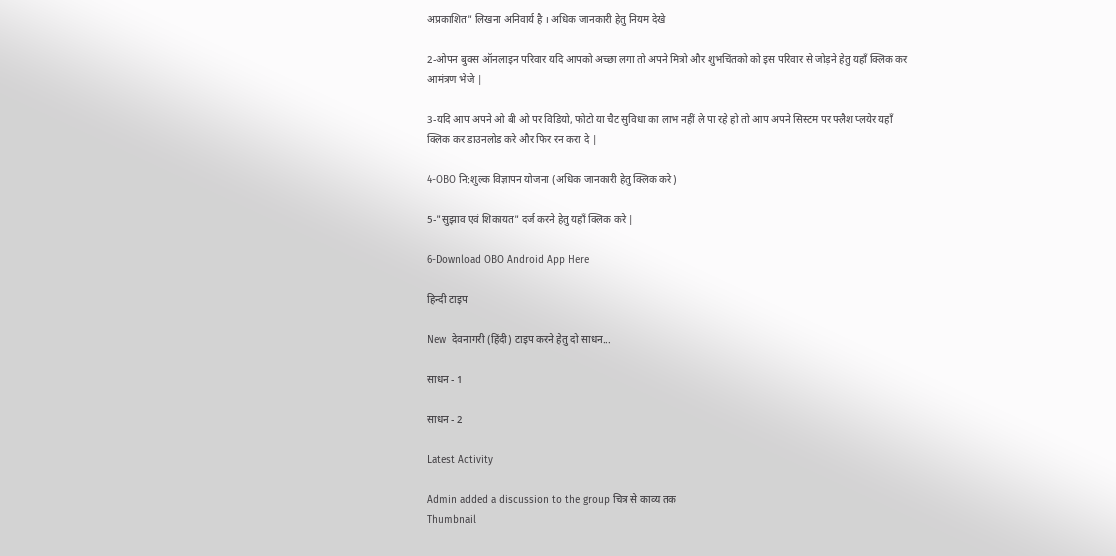अप्रकाशित" लिखना अनिवार्य है । अधिक जानकारी हेतु नियम देखे

2-ओपन बुक्स ऑनलाइन परिवार यदि आपको अच्छा लगा तो अपने मित्रो और शुभचिंतको को इस परिवार से जोड़ने हेतु यहाँ क्लिक कर आमंत्रण भेजे |

3-यदि आप अपने ओ बी ओ पर विडियो, फोटो या चैट सुविधा का लाभ नहीं ले पा रहे हो तो आप अपने सिस्टम पर फ्लैश प्लयेर यहाँ क्लिक कर डाउनलोड करे और फिर रन करा दे |

4-OBO नि:शुल्क विज्ञापन योजना (अधिक जानकारी हेतु क्लिक करे)

5-"सुझाव एवं शिकायत" दर्ज करने हेतु यहाँ क्लिक करे |

6-Download OBO Android App Here

हिन्दी टाइप

New  देवनागरी (हिंदी) टाइप करने हेतु दो साधन...

साधन - 1

साधन - 2

Latest Activity

Admin added a discussion to the group चित्र से काव्य तक
Thumbnail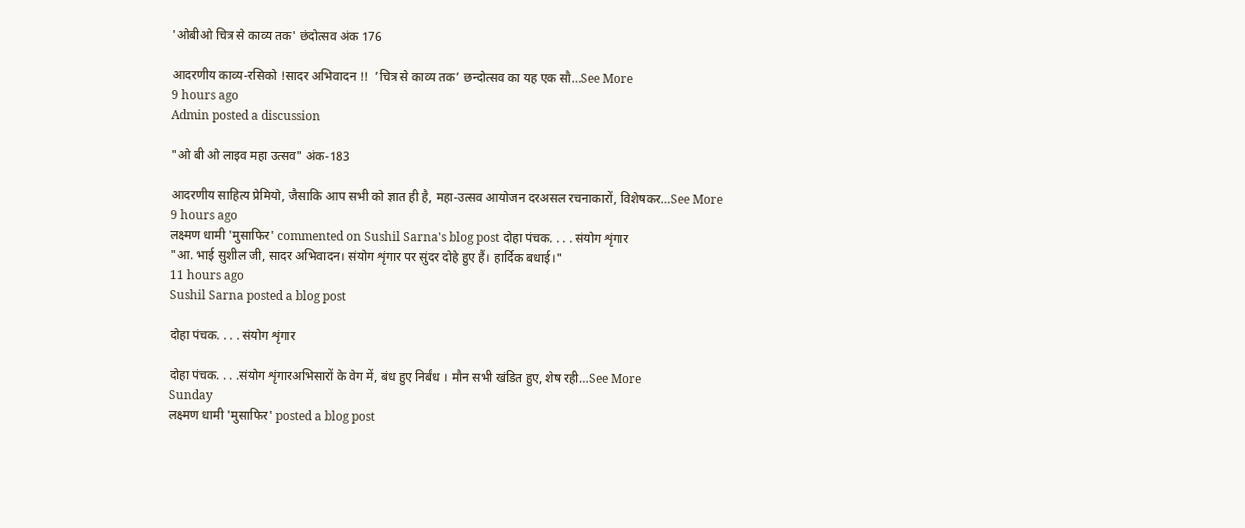'ओबीओ चित्र से काव्य तक' छंदोत्सव अंक 176

आदरणीय काव्य-रसिको !सादर अभिवादन !!  ’चित्र से काव्य तक’ छन्दोत्सव का यह एक सौ…See More
9 hours ago
Admin posted a discussion

"ओ बी ओ लाइव महा उत्सव" अंक-183

आदरणीय साहित्य प्रेमियो, जैसाकि आप सभी को ज्ञात ही है, महा-उत्सव आयोजन दरअसल रचनाकारों, विशेषकर…See More
9 hours ago
लक्ष्मण धामी 'मुसाफिर' commented on Sushil Sarna's blog post दोहा पंचक. . . . संयोग शृंगार
"आ. भाई सुशील जी, सादर अभिवादन। संयोग शृंगार पर सुंदर दोहे हुए हैं। हार्दिक बधाई।"
11 hours ago
Sushil Sarna posted a blog post

दोहा पंचक. . . . संयोग शृंगार

दोहा पंचक. . . .संयोग शृंगारअभिसारों के वेग में, बंध हुए निर्बंध । मौन सभी खंडित हुए, शेष रही…See More
Sunday
लक्ष्मण धामी 'मुसाफिर' posted a blog post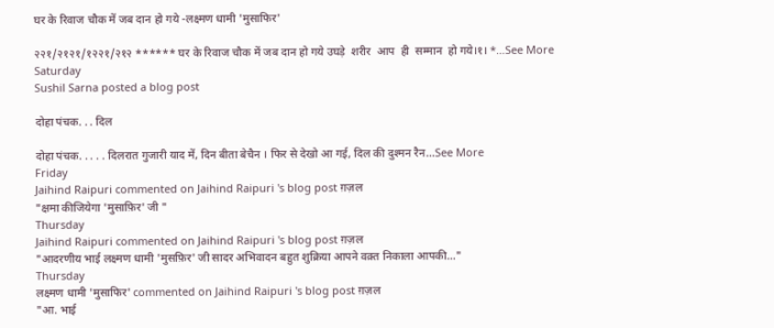घर के रिवाज चौक में जब दान हो गये -लक्ष्मण धामी 'मुसाफिर'

२२१/२१२१/१२२१/२१२ ****** घर के रिवाज चौक में जब दान हो गये उघड़े  शरीर  आप  ही  सम्मान  हो गये।१। *…See More
Saturday
Sushil Sarna posted a blog post

दोहा पंचक. . . दिल

दोहा पंचक. . . . . दिलरात गुजारी याद में, दिन बीता बेचैन । फिर से देखो आ गई, दिल की दुश्मन रैन…See More
Friday
Jaihind Raipuri commented on Jaihind Raipuri 's blog post ग़ज़ल
"क्षमा कीजियेगा 'मुसाफ़िर' जी "
Thursday
Jaihind Raipuri commented on Jaihind Raipuri 's blog post ग़ज़ल
"आदरणीय भाई लक्ष्मण धामी 'मुसफ़िर' जी सादर अभिवादन बहुत शुक्रिया आपने वक़्त निकाला आपकी…"
Thursday
लक्ष्मण धामी 'मुसाफिर' commented on Jaihind Raipuri 's blog post ग़ज़ल
"आ. भाई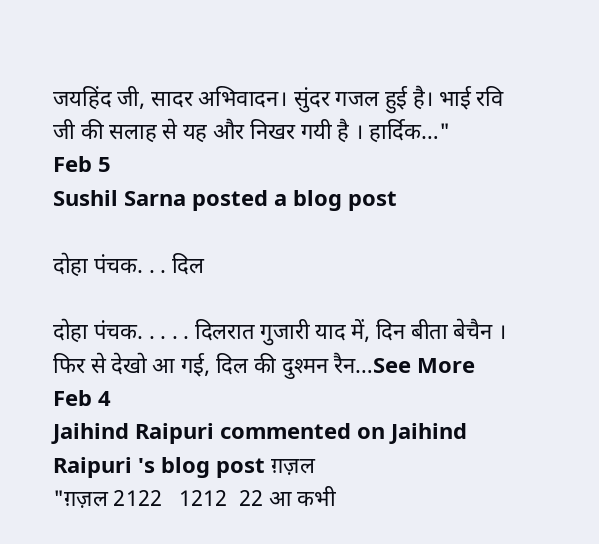जयहिंद जी, सादर अभिवादन। सुंदर गजल हुई है। भाई रवि जी की सलाह से यह और निखर गयी है । हार्दिक…"
Feb 5
Sushil Sarna posted a blog post

दोहा पंचक. . . दिल

दोहा पंचक. . . . . दिलरात गुजारी याद में, दिन बीता बेचैन । फिर से देखो आ गई, दिल की दुश्मन रैन…See More
Feb 4
Jaihind Raipuri commented on Jaihind Raipuri 's blog post ग़ज़ल
"ग़ज़ल 2122   1212  22 आ कभी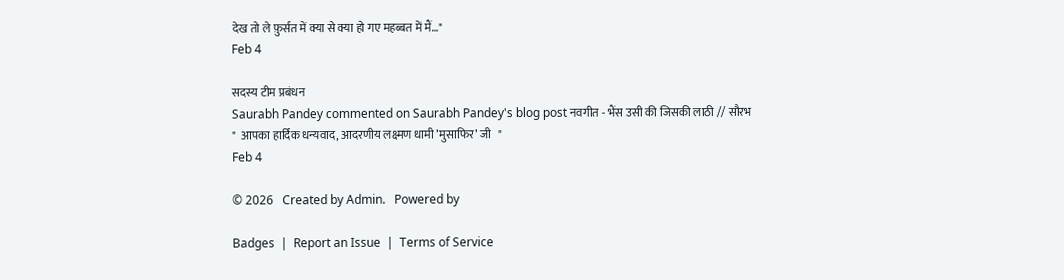देख तो ले फ़ुर्सत में क्या से क्या हो गए महब्बत में मैं…"
Feb 4

सदस्य टीम प्रबंधन
Saurabh Pandey commented on Saurabh Pandey's blog post नवगीत - भैंस उसी की जिसकी लाठी // सौरभ
"  आपका हार्दिक धन्यवाद, आदरणीय लक्ष्मण धामी ’मुसाफिर’ जी   "
Feb 4

© 2026   Created by Admin.   Powered by

Badges  |  Report an Issue  |  Terms of Service